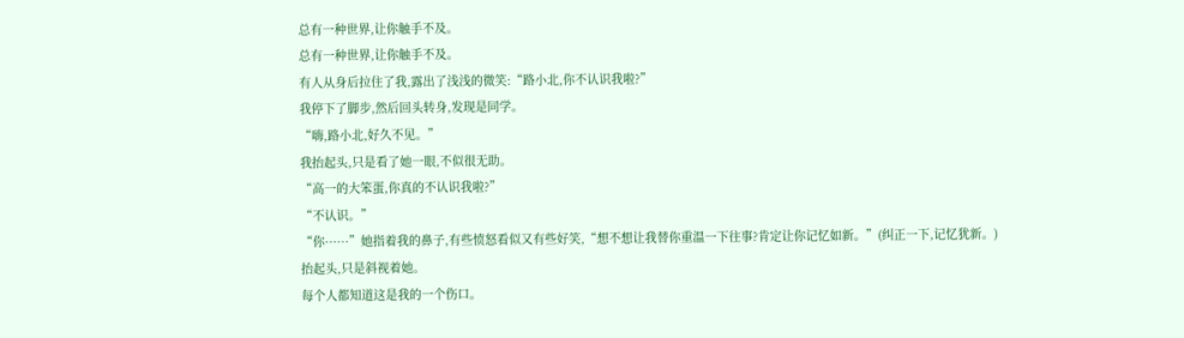总有一种世界,让你触手不及。
总有一种世界,让你触手不及。
有人从身后拉住了我,露出了浅浅的微笑:“路小北,你不认识我啦?”
我停下了脚步,然后回头转身,发现是同学。
“嗨,路小北,好久不见。”
我抬起头,只是看了她一眼,不似很无助。
“高一的大笨蛋,你真的不认识我啦?”
“不认识。”
“你······”她指着我的鼻子,有些愤怒看似又有些好笑,“想不想让我替你重温一下往事?肯定让你记忆如新。”(纠正一下,记忆犹新。)
抬起头,只是斜视着她。
每个人都知道这是我的一个伤口。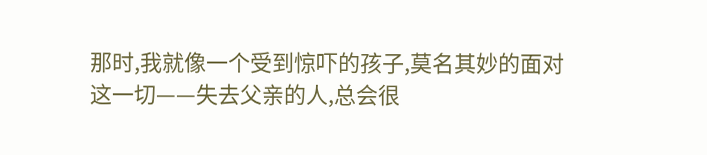那时,我就像一个受到惊吓的孩子,莫名其妙的面对这一切——失去父亲的人,总会很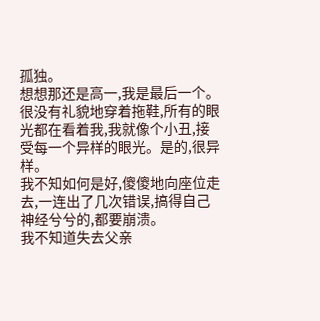孤独。
想想那还是高一,我是最后一个。很没有礼貌地穿着拖鞋,所有的眼光都在看着我,我就像个小丑,接受每一个异样的眼光。是的,很异样。
我不知如何是好,傻傻地向座位走去,一连出了几次错误,搞得自己神经兮兮的,都要崩溃。
我不知道失去父亲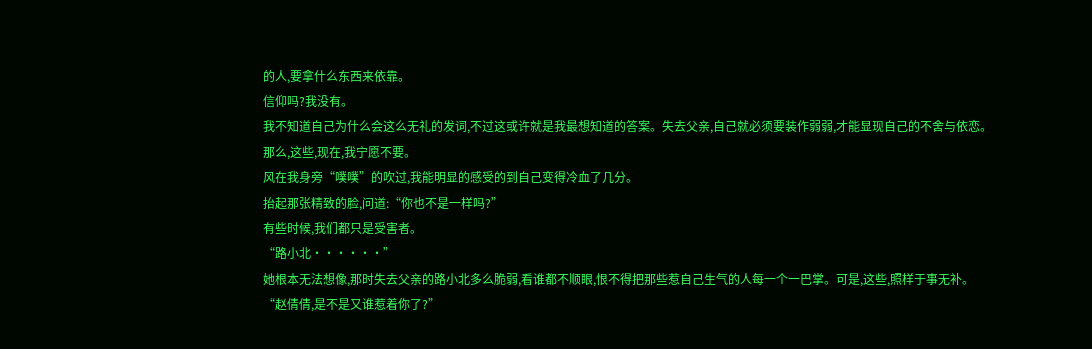的人,要拿什么东西来依靠。
信仰吗?我没有。
我不知道自己为什么会这么无礼的发词,不过这或许就是我最想知道的答案。失去父亲,自己就必须要装作弱弱,才能显现自己的不舍与依恋。
那么,这些,现在,我宁愿不要。
风在我身旁“噗噗”的吹过,我能明显的感受的到自己变得冷血了几分。
抬起那张精致的脸,问道:“你也不是一样吗?”
有些时候,我们都只是受害者。
“路小北······”
她根本无法想像,那时失去父亲的路小北多么脆弱,看谁都不顺眼,恨不得把那些惹自己生气的人每一个一巴掌。可是,这些,照样于事无补。
“赵倩倩,是不是又谁惹着你了?”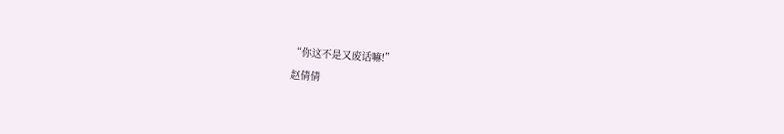“你这不是又废话嘛!”
赵倩倩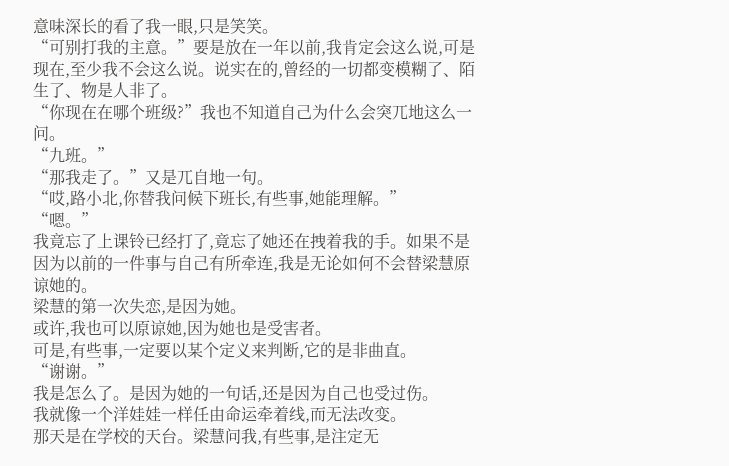意味深长的看了我一眼,只是笑笑。
“可别打我的主意。”要是放在一年以前,我肯定会这么说,可是现在,至少我不会这么说。说实在的,曾经的一切都变模糊了、陌生了、物是人非了。
“你现在在哪个班级?”我也不知道自己为什么会突兀地这么一问。
“九班。”
“那我走了。”又是兀自地一句。
“哎,路小北,你替我问候下班长,有些事,她能理解。”
“嗯。”
我竟忘了上课铃已经打了,竟忘了她还在拽着我的手。如果不是因为以前的一件事与自己有所牵连,我是无论如何不会替梁慧原谅她的。
梁慧的第一次失恋,是因为她。
或许,我也可以原谅她,因为她也是受害者。
可是,有些事,一定要以某个定义来判断,它的是非曲直。
“谢谢。”
我是怎么了。是因为她的一句话,还是因为自己也受过伤。
我就像一个洋娃娃一样任由命运牵着线,而无法改变。
那天是在学校的天台。梁慧问我,有些事,是注定无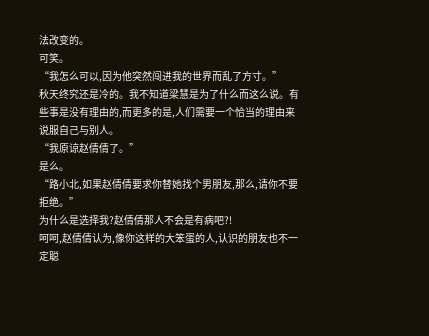法改变的。
可笑。
“我怎么可以,因为他突然闯进我的世界而乱了方寸。”
秋天终究还是冷的。我不知道梁慧是为了什么而这么说。有些事是没有理由的,而更多的是,人们需要一个恰当的理由来说服自己与别人。
“我原谅赵倩倩了。”
是么。
“路小北,如果赵倩倩要求你替她找个男朋友,那么,请你不要拒绝。”
为什么是选择我?赵倩倩那人不会是有病吧?!
呵呵,赵倩倩认为,像你这样的大笨蛋的人,认识的朋友也不一定聪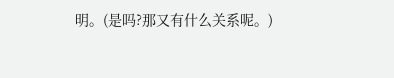明。(是吗?那又有什么关系呢。)